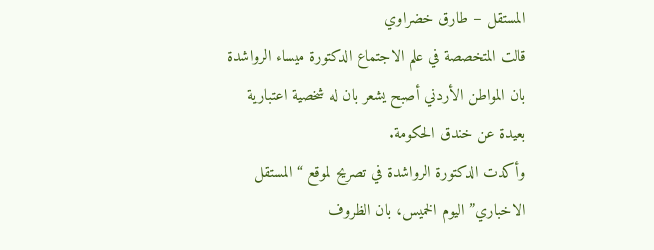المستقل – طارق خضراوي
قالت المتخصصة في علم الاجتماع الدكتورة ميساء الرواشدة بان المواطن الأردني أصبح يشعر بان له شخصية اعتبارية بعيدة عن خندق الحكومة.
وأكدت الدكتورة الرواشدة في تصريح لموقع “المستقل الاخباري” اليوم الخميس، بان الظروف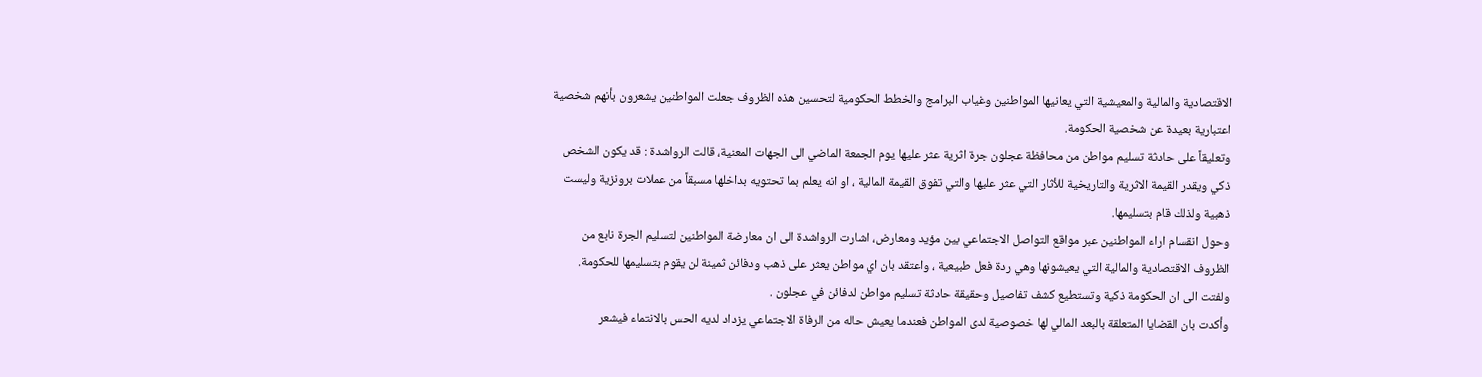الاقتصادية والمالية والمعيشية التي يعانيها المواطنين وغياب البرامج والخطط الحكومية لتحسين هذه الظروف جعلت المواطنين يشعرون بأنهم شخصية اعتبارية بعيدة عن شخصية الحكومة.
وتعليقاً على حادثة تسليم مواطن من محافظة عجلون جرة اثرية عثر عليها يوم الجمعة الماضي الى الجهات المعنية، قالت الرواشدة : قد يكون الشخص ذكي ويقدر القيمة الاثرية والتاريخية للأثار التي عثر عليها والتي تفوق القيمة المالية ، او انه يعلم بما تحتويه بداخلها مسبقاً من عملات برونزية وليست ذهبية ولذلك قام بتسليمها.
وحول انقسام اراء المواطنين عبر مواقع التواصل الاجتماعي بين مؤيد ومعارض، اشارت الرواشدة الى ان معارضة المواطنين لتسليم الجرة نابع من الظروف الاقتصادية والمالية التي يعيشونها وهي ردة فعل طبيعية ، واعتقد بان اي مواطن يعثر على ذهب ودفائن ثمينة لن يقوم بتسليمها للحكومة.
ولفتت الى ان الحكومة ذكية وتستطيع كشف تفاصيل وحقيقة حادثة تسليم مواطن لدفائن في عجلون .
وأكدت بان القضايا المتعلقة بالبعد المالي لها خصوصية لدى المواطن فعندما يعيش حاله من الرفاة الاجتماعي يزداد لديه الحس بالانتماء فيشعر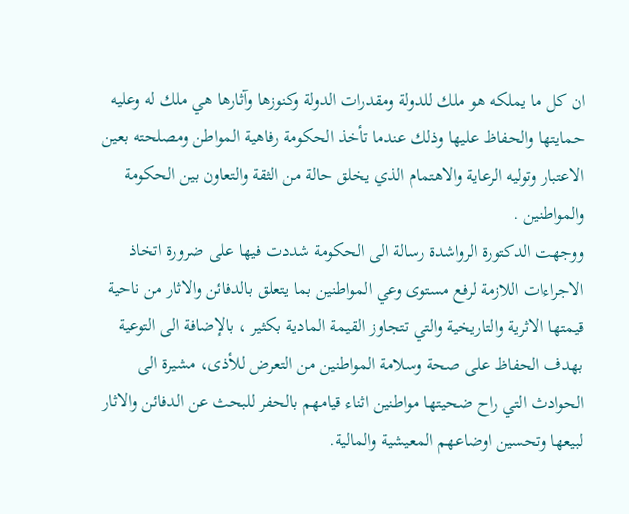ان كل ما يملكه هو ملك للدولة ومقدرات الدولة وكنوزها وآثارها هي ملك له وعليه حمايتها والحفاظ عليها وذلك عندما تأخذ الحكومة رفاهية المواطن ومصلحته بعين الاعتبار وتوليه الرعاية والاهتمام الذي يخلق حالة من الثقة والتعاون بين الحكومة والمواطنين .
ووجهت الدكتورة الرواشدة رسالة الى الحكومة شددت فيها على ضرورة اتخاذ الاجراءات اللازمة لرفع مستوى وعي المواطنين بما يتعلق بالدفائن والاثار من ناحية قيمتها الاثرية والتاريخية والتي تتجاوز القيمة المادية بكثير ، بالإضافة الى التوعية بهدف الحفاظ على صحة وسلامة المواطنين من التعرض للأذى، مشيرة الى الحوادث التي راح ضحيتها مواطنين اثناء قيامهم بالحفر للبحث عن الدفائن والاثار لبيعها وتحسين اوضاعهم المعيشية والمالية.